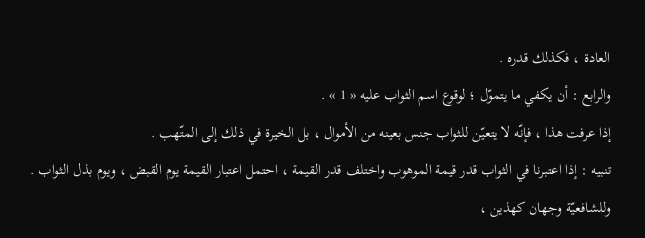العادة ، فكذلك قدره .
والرابع : أن يكفي ما يتموّل ؛ لوقوع اسم الثواب عليه « 1 » .
إذا عرفت هذا ، فإنّه لا يتعيّن للثواب جنس بعينه من الأموال ، بل الخيرة في ذلك إلى المتّهب .
تنبيه : إذا اعتبرنا في الثواب قدر قيمة الموهوب واختلف قدر القيمة ، احتمل اعتبار القيمة يوم القبض ، ويوم بذل الثواب .
وللشافعيّة وجهان كهذين ،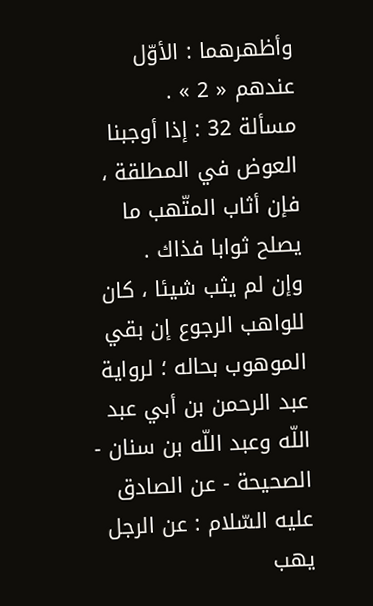وأظهرهما : الأوّل عندهم « 2 » .
مسألة 32 : إذا أوجبنا العوض في المطلقة ،
فإن أثاب المتّهب ما يصلح ثوابا فذاك .
وإن لم يثب شيئا ، كان للواهب الرجوع إن بقي الموهوب بحاله ؛ لرواية عبد الرحمن بن أبي عبد اللّه وعبد اللّه بن سنان - الصحيحة - عن الصادق عليه السّلام : عن الرجل يهب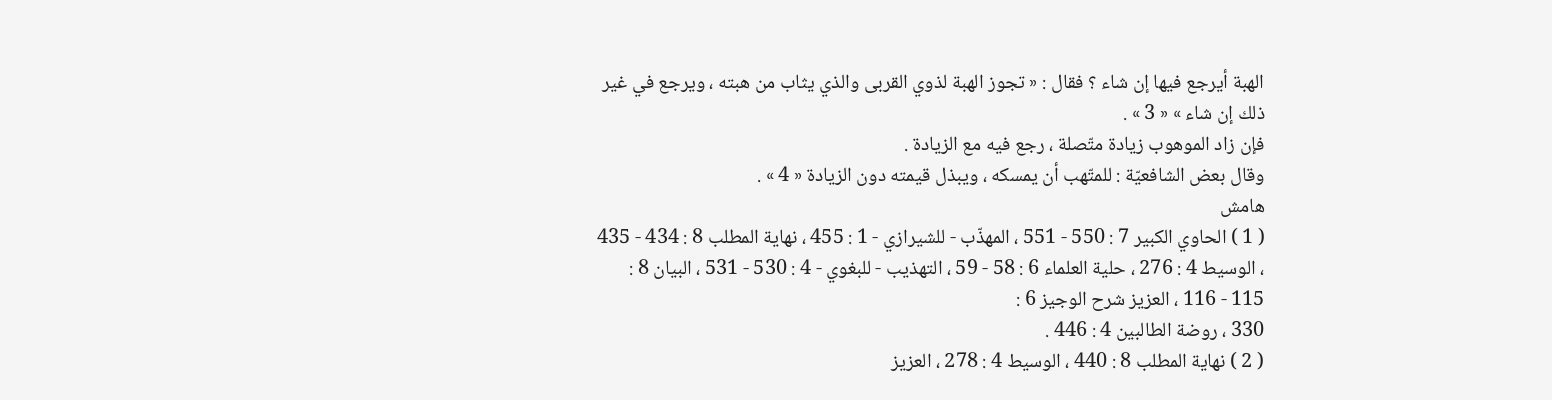الهبة أيرجع فيها إن شاء ؟ فقال : « تجوز الهبة لذوي القربى والذي يثاب من هبته ، ويرجع في غير ذلك إن شاء » « 3 » .
فإن زاد الموهوب زيادة متّصلة ، رجع فيه مع الزيادة .
وقال بعض الشافعيّة : للمتّهب أن يمسكه ، ويبذل قيمته دون الزيادة « 4 » .
هامش
( 1 ) الحاوي الكبير 7 : 550 - 551 ، المهذّب - للشيرازي - 1 : 455 ، نهاية المطلب 8 : 434 - 435 ، الوسيط 4 : 276 ، حلية العلماء 6 : 58 - 59 ، التهذيب - للبغوي - 4 : 530 - 531 ، البيان 8 : 115 - 116 ، العزيز شرح الوجيز 6 :
330 ، روضة الطالبين 4 : 446 .
( 2 ) نهاية المطلب 8 : 440 ، الوسيط 4 : 278 ، العزيز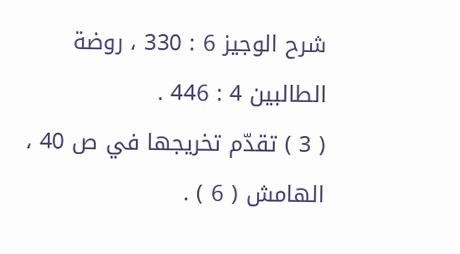شرح الوجيز 6 : 330 ، روضة الطالبين 4 : 446 .
( 3 ) تقدّم تخريجها في ص 40 ، الهامش ( 6 ) .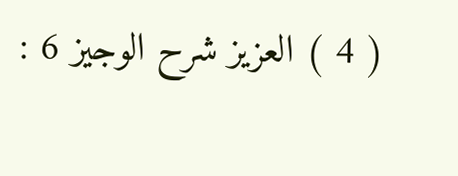( 4 ) العزيز شرح الوجيز 6 :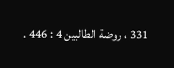331 ، روضة الطالبين 4 : 446 .